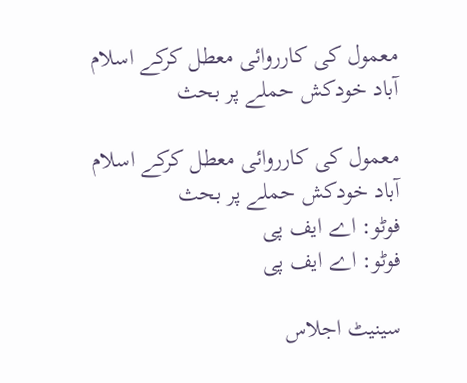معمول کی کارروائی معطل کرکے اسلام آباد خودکش حملے پر بحث

معمول کی کارروائی معطل کرکے اسلام آباد خودکش حملے پر بحث
فوٹو: اے ایف پی
فوٹو: اے ایف پی

سینیٹ اجلاس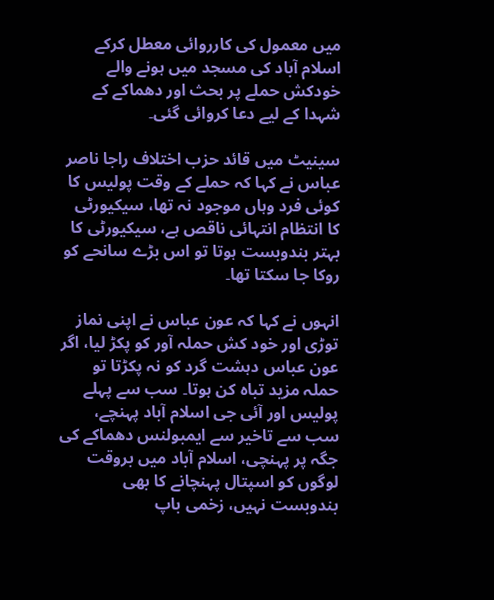میں معمول کی کارروائی معطل کرکے اسلام آباد کی مسجد میں ہونے والے خودکش حملے پر بحث اور دھماکے کے شہدا کے لیے دعا کروائی گئی۔

سینیٹ میں قائد حزب اختلاف راجا ناصر عباس نے کہا کہ حملے کے وقت پولیس کا کوئی فرد وہاں موجود نہ تھا، سیکیورٹی کا انتظام انتہائی ناقص ہے، سیکیورٹی کا بہتر بندوبست ہوتا تو اس بڑے سانحے کو روکا جا سکتا تھا۔

انہوں نے کہا کہ عون عباس نے اپنی نماز توڑی اور خود کش حملہ آور کو پکڑ لیا، اگر عون عباس دہشت گرد کو نہ پکڑتا تو حملہ مزید تباہ کن ہوتا۔ سب سے پہلے پولیس اور آئی جی اسلام آباد پہنچے، سب سے تاخیر سے ایمبولنس دھماکے کی جگہ پر پہنچی، اسلام آباد میں بروقت لوگوں کو اسپتال پہنچانے کا بھی بندوبست نہیں، زخمی باپ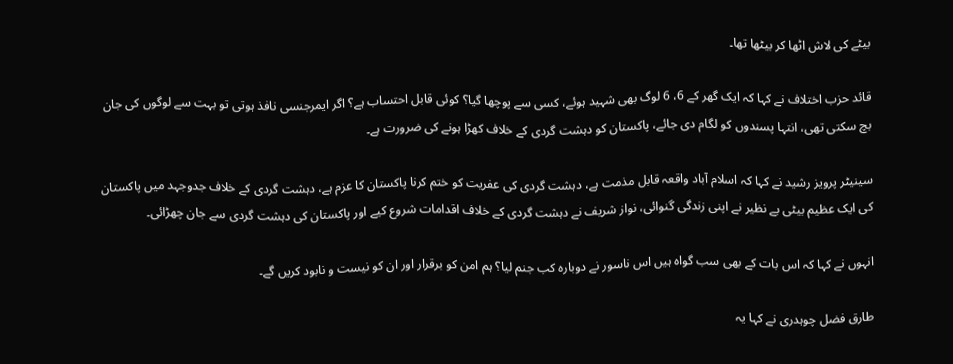بیٹے کی لاش اٹھا کر بیٹھا تھا۔

قائد حزب اختلاف نے کہا کہ ایک گھر کے 6، 6 لوگ بھی شہید ہوئے، کسی سے پوچھا گیا؟ کوئی قابل احتساب ہے؟ اگر ایمرجنسی نافذ ہوتی تو بہت سے لوگوں کی جان بچ سکتی تھی، انتہا پسندوں کو لگام دی جائے، پاکستان کو دہشت گردی کے خلاف کھڑا ہونے کی ضرورت ہے۔

سینیٹر پرویز رشید نے کہا کہ اسلام آباد واقعہ قابل مذمت ہے، دہشت گردی کی عفریت کو ختم کرنا پاکستان کا عزم ہے، دہشت گردی کے خلاف جدوجہد میں پاکستان کی ایک عظیم بیٹی بے نظیر نے اپنی زندگی گنوائی، نواز شریف نے دہشت گردی کے خلاف اقدامات شروع کیے اور پاکستان کی دہشت گردی سے جان چھڑائی۔

انہوں نے کہا کہ اس بات کے بھی سب گواہ ہیں اس ناسور نے دوبارہ کب جنم لیا؟ ہم امن کو برقرار اور ان کو نیست و نابود کریں گے۔

طارق فضل چوہدری نے کہا یہ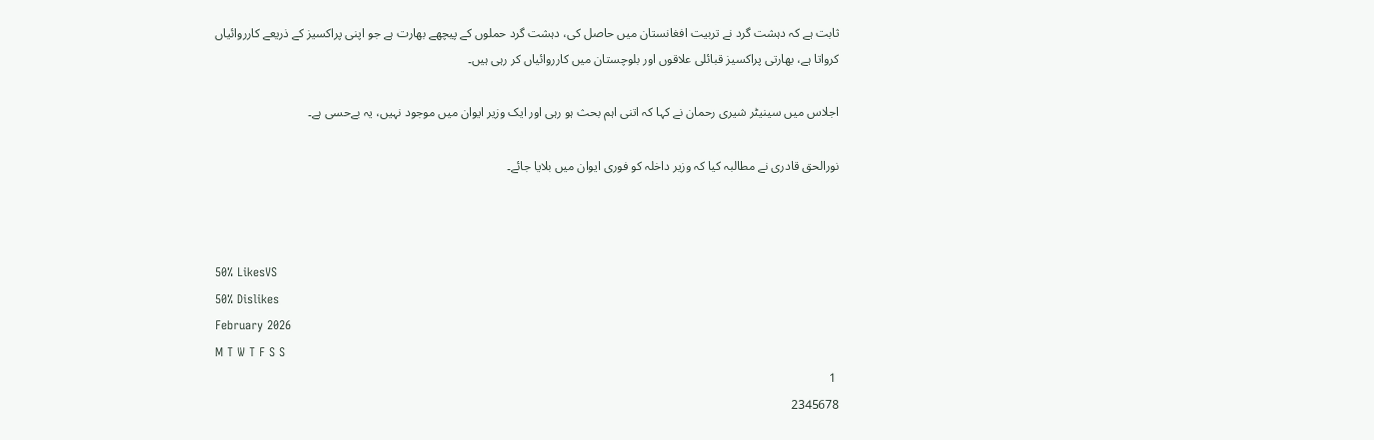ثابت ہے کہ دہشت گرد نے تربیت افغانستان میں حاصل کی، دہشت گرد حملوں کے پیچھے بھارت ہے جو اپنی پراکسیز کے ذریعے کارروائیاں کرواتا ہے، بھارتی پراکسیز قبائلی علاقوں اور بلوچستان میں کارروائیاں کر رہی ہیں۔

اجلاس میں سینیٹر شیری رحمان نے کہا کہ اتنی اہم بحث ہو رہی اور ایک وزیر ایوان میں موجود نہیں، یہ بےحسی ہے۔

نورالحق قادری نے مطالبہ کیا کہ وزیر داخلہ کو فوری ایوان میں بلایا جائے۔



50% LikesVS
50% Dislikes
February 2026
M T W T F S S
 1
2345678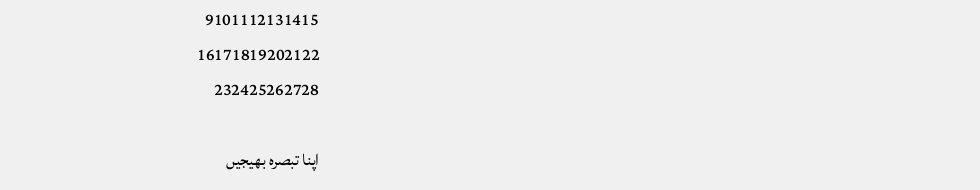9101112131415
16171819202122
232425262728

اپنا تبصرہ بھیجیں